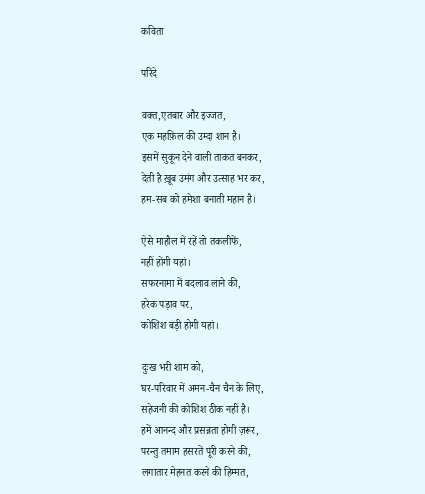कविता

परिंदे

वक्त,एतबार और इज्जत,
एक महफ़िल की उम्दा शान है।
इसमें सुकून देने वाली ताकत बनकर,
देती है ख़ूब उमंग और उत्साह भर कर,
हम-सब को हमेशा बनाती महान है।

ऐसे माहौल में रहें तो तकलीफें,
नहीं होंगी यहां।
सफरनामा में बदलाव लाने की,
हरेक पड़ाव पर,
कोशिश बड़ी होगी यहां।

दुःख भरी शाम को,
घर-परिवार में अमन-चैन चैन के लिए,
सहेजनी की कोशिश ठीक नहीं है।
हमें आनन्द और प्रसन्नता होगी ज़रूर,
परन्तु तमाम हसरतें पूरी करने की,
लगातार मेहनत करने की हिम्मत,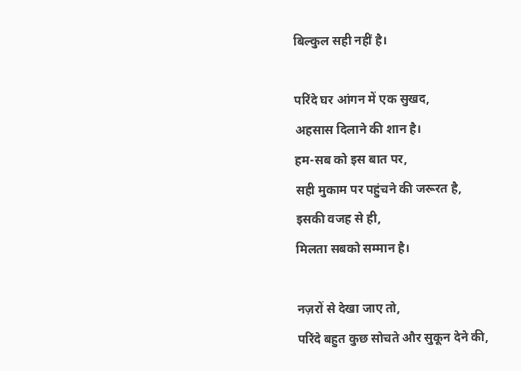बिल्कुल सही नहीं है।

परिंदे घर आंगन में एक सुखद,
अहसास दिलाने की शान है।
हम-सब को इस बात पर,
सही मुकाम पर पहुंचने की जरूरत है,
इसकी वजह से ही,
मिलता सबको सम्मान है।

नज़रों से देखा जाए तो,
परिंदे बहुत कुछ सोचते और सुकून देने की,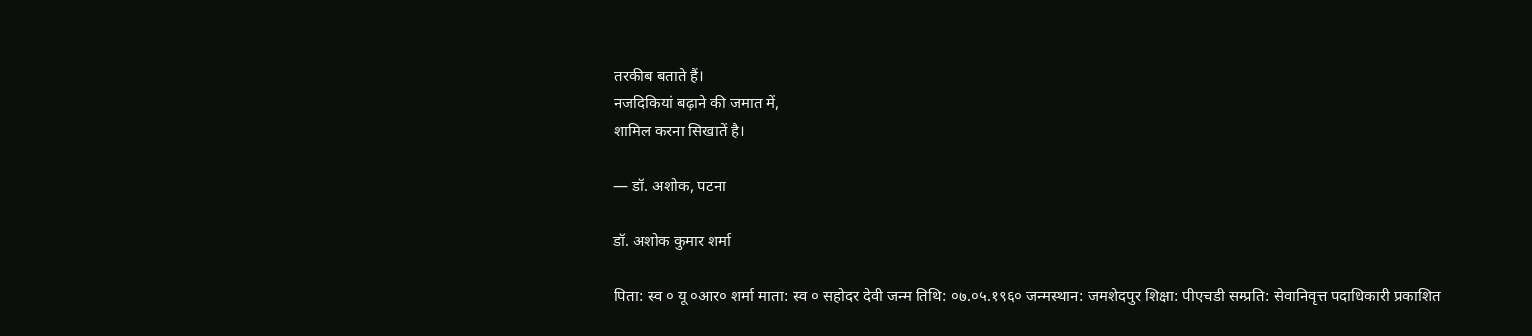तरकीब बताते हैं।
नजदिकियां बढ़ाने की जमात में,
शामिल करना सिखातें है।

— डॉ. अशोक, पटना

डॉ. अशोक कुमार शर्मा

पिता: स्व ० यू ०आर० शर्मा माता: स्व ० सहोदर देवी जन्म तिथि: ०७.०५.१९६० जन्मस्थान: जमशेदपुर शिक्षा: पीएचडी सम्प्रति: सेवानिवृत्त पदाधिकारी प्रकाशित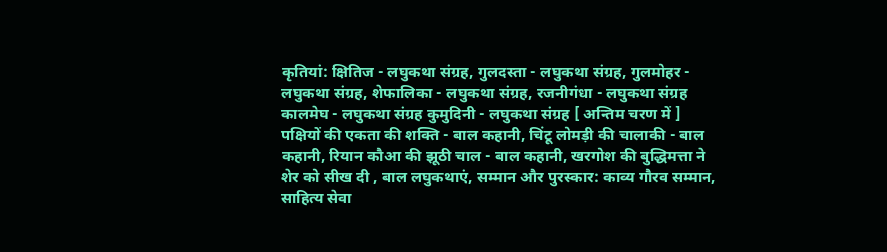कृतियां: क्षितिज - लघुकथा संग्रह, गुलदस्ता - लघुकथा संग्रह, गुलमोहर - लघुकथा संग्रह, शेफालिका - लघुकथा संग्रह, रजनीगंधा - लघुकथा संग्रह कालमेघ - लघुकथा संग्रह कुमुदिनी - लघुकथा संग्रह [ अन्तिम चरण में ] पक्षियों की एकता की शक्ति - बाल कहानी, चिंटू लोमड़ी की चालाकी - बाल कहानी, रियान कौआ की झूठी चाल - बाल कहानी, खरगोश की बुद्धिमत्ता ने शेर को सीख दी , बाल लघुकथाएं, सम्मान और पुरस्कार: काव्य गौरव सम्मान, साहित्य सेवा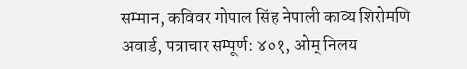सम्मान, कविवर गोपाल सिंह नेपाली काव्य शिरोमणि अवार्ड, पत्राचार सम्पूर्ण: ४०१, ओम् निलय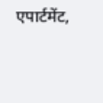एपार्टमेंट,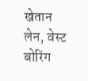खेतान लेन, वेस्ट बोरिंग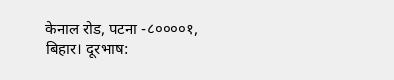केनाल रोड, पटना -८००००१, बिहार। दूरभाष: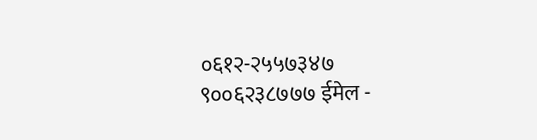०६१२-२५५७३४७ ९००६२३८७७७ ईमेल -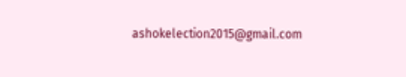ashokelection2015@gmail.com